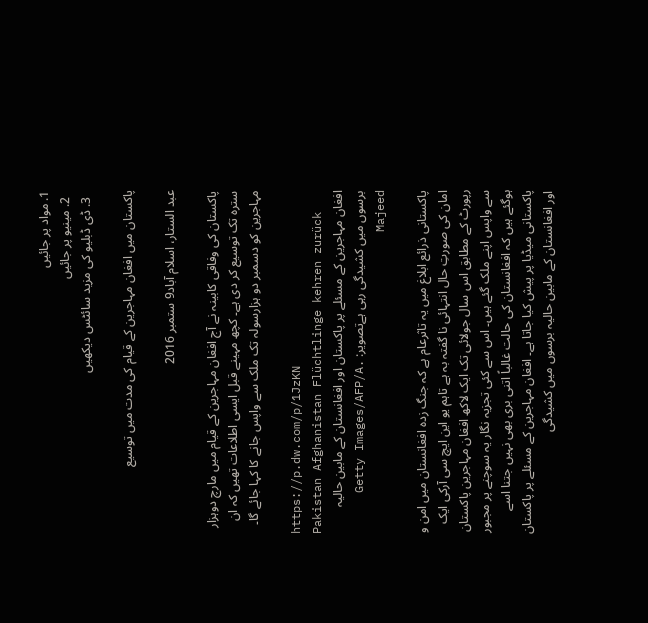1. مواد پر جائیں
  2. مینیو پر جائیں
  3. ڈی ڈبلیو کی مزید سائٹس دیکھیں

پاکستان میں افغان مہاجرین کے قیام کی مدت میں توسیع

عبد الستار، اسلام آباد9 ستمبر 2016

پاکستان کی وفاقی کابینہ نے آج افغان مہاجرین کے قیام میں مارچ دوہزار سترہ تک توسیع کر دی ہے۔ کچھ مہینے قبل ایسی اطلاعات تھیں کہ ان مہاجرین کو دسمبر دو ہزارسولہ تک ملک سے واپس جانے کا کہا جائے گا۔

https://p.dw.com/p/1JzKN
Pakistan Afghanistan Flüchtlinge kehren zurück
افغان مہاجرین کے مسئلے پر پاکستان اور افغانستان کے مابین حالیہ برسوں میں کشیدگی رہی ہےتصویر: Getty Images/AFP/A. Majeed

پاکستانی ذرائع ابلاغ میں یہ تاثرعام ہے کہ جنگ زدہ افغانستان میں امن و امان کی صورتِ حال انتہائی نا گفتہ بہ ہے تاہم یو این ایچ سی آرکی ایک رپورٹ کے مطابق اس سال جولائی تک ایک لاکھ افغان مہاجرین پاکستان سے واپس اپنے ملک گئے ہیں۔ اس سے کئی تجزیہ نگار یہ سوچنے پر مجبور ہوگئے ہیں کہ افغانستان کی حالت غالباً اتنی بری بھی نہیں جتنا اسے پاکستانی میڈیا پر پیش کیا جاتا ہے۔ افغان مہاجرین کے مسئلے پر پاکستان اور افغانستان کے مابین حالیہ برسوں میں کشیدگی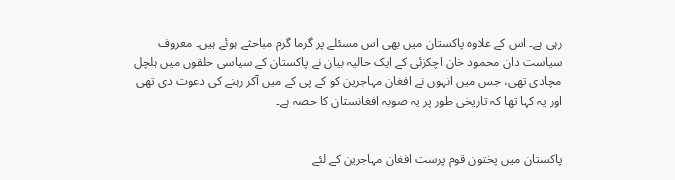رہی ہے۔ اس کے علاوہ پاکستان میں بھی اس مسئلے پر گرما گرم مباحثے ہوئے ہیں۔ معروف سیاست دان محمود خان اچکزئی کے ایک حالیہ بیان نے پاکستان کے سیاسی حلقوں میں ہلچل مچادی تھی، جس میں انہوں نے افغان مہاجرین کو کے پی کے میں آکر رہنے کی دعوت دی تھی اور یہ کہا تھا کہ تاریخی طور پر یہ صوبہ افغانستان کا حصہ ہے۔


پاکستان میں پختون قوم پرست افغان مہاجرین کے لئے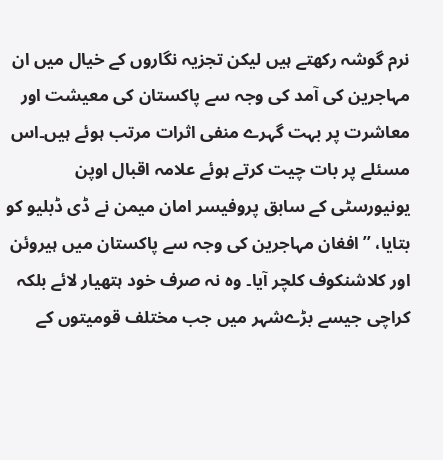نرم گوشہ رکھتے ہیں لیکن تجزیہ نگاروں کے خیال میں ان مہاجرین کی آمد کی وجہ سے پاکستان کی معیشت اور معاشرت پر بہت گہرے منفی اثرات مرتب ہوئے ہیں۔اس مسئلے پر بات چیت کرتے ہوئے علامہ اقبال اوپن یونیورسٹی کے سابق پروفیسر امان میمن نے ڈی ڈبلیو کو بتایا، ’’افغان مہاجرین کی وجہ سے پاکستان میں ہیروئن اور کلاشنکوف کلچر آیا۔ وہ نہ صرف خود ہتھیار لائے بلکہ کراچی جیسے بڑےشہر میں جب مختلف قومیتوں کے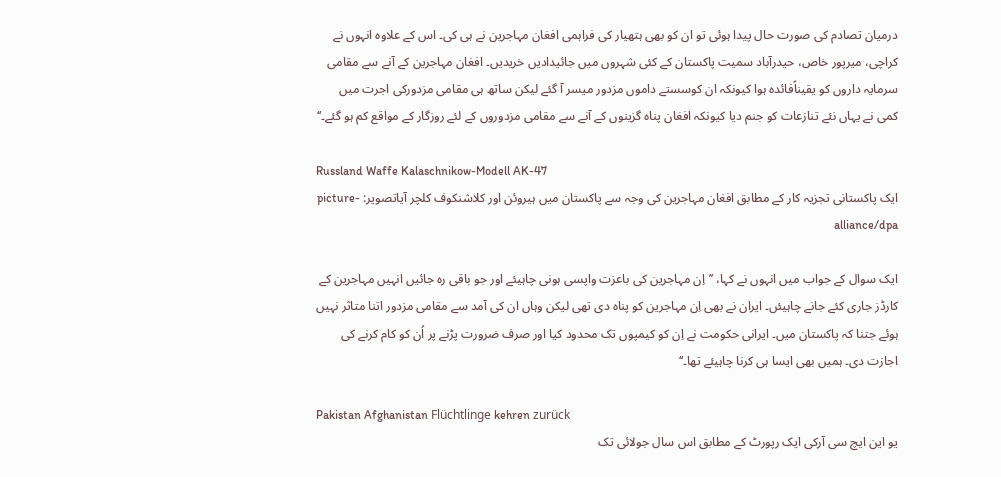درمیان تصادم کی صورت حال پیدا ہوئی تو ان کو بھی ہتھیار کی فراہمی افغان مہاجرین نے ہی کی۔ اس کے علاوہ انہوں نے کراچی، میرپور خاص، حیدرآباد سمیت پاکستان کے کئی شہروں میں جائیدادیں خریدیں۔ افغان مہاجرین کے آنے سے مقامی سرمایہ داروں کو یقیناًفائدہ ہوا کیونکہ ان کوسستے داموں مزدور میسر آ گئے لیکن ساتھ ہی مقامی مزدورکی اجرت میں کمی نے یہاں نئے تنازعات کو جنم دیا کیونکہ افغان پناہ گزینوں کے آنے سے مقامی مزدوروں کے لئے روزگار کے مواقع کم ہو گئے۔‘‘

Russland Waffe Kalaschnikow-Modell AK-47
ایک پاکستانی تجزیہ کار کے مطابق افغان مہاجرین کی وجہ سے پاکستان میں ہیروئن اور کلاشنکوف کلچر آیاتصویر: picture-alliance/dpa

ایک سوال کے جواب میں انہوں نے کہا، ’’اِن مہاجرین کی باعزت واپسی ہونی چاہیئے اور جو باقی رہ جائیں انہیں مہاجرین کے کارڈز جاری کئے جانے چاہیئں۔ ایران نے بھی اِن مہاجرین کو پناہ دی تھی لیکن وہاں ان کی آمد سے مقامی مزدور اتنا متاثر نہیں ہوئے جتنا کہ پاکستان میں۔ ایرانی حکومت نے اِن کو کیمپوں تک محدود کیا اور صرف ضرورت پڑنے پر اُن کو کام کرنے کی اجازت دی۔ ہمیں بھی ایسا ہی کرنا چاہیئے تھا۔‘‘

Pakistan Afghanistan Flüchtlinge kehren zurück
یو این ایچ سی آرکی ایک رپورٹ کے مطابق اس سال جولائی تک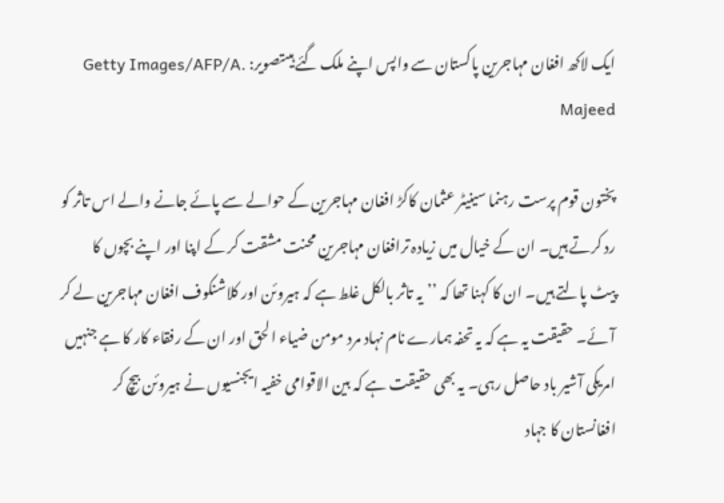ایک لاکھ افغان مہاجرین پاکستان سے واپس اپنے ملک گئے ہیںتصویر: Getty Images/AFP/A. Majeed

پختون قوم پرست رہنما سینیٹر عثمان کاکڑ افغان مہاجرین کے حوالے سے پائے جانے والے اس تاثر کو رد کرتے ہیں۔ ان کے خیال میں زیادہ ترافغان مہاجرین محنت مشقت کر کے اپنا اور اپنے بچوں کا پیٹ پالتے ہیں۔ ان کا کہنا تھا کہ ’’یہ تاثر بالکل غلط ہے کہ ہیروئن اور کلاشنکوف افغان مہاجرین لے کر آئے۔ حقیقت یہ ہے کہ یہ تحفہ ہمارے نام نہاد مرد مومن ضیاء الحق اور ان کے رفقاء کار کا ہے جنہیں امریکی آشیر باد حاصل رہی۔ یہ بھی حقیقت ہے کہ بین الاقوامی خفیہ ایجنسیوں نے ہیروئن بیچ کر افغانستان کا جہاد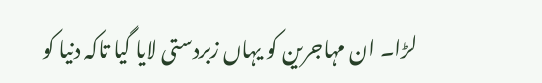لڑا۔ ان مہاجرین کو یہاں زبردستی لایا گیا تاکہ دنیا کو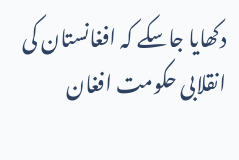دکھایا جاسکے کہ افغانستان کی انقلابی حکومت افغان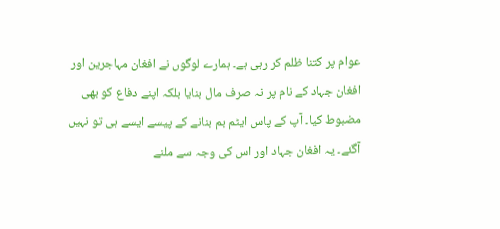عوام پر کتنا ظلم کر رہی ہے۔ ہمارے لوگوں نے افغان مہاجرین اور افغان جہاد کے نام پر نہ صرف مال بنایا بلکہ اپنے دفاع کو بھی مضبوط کیا۔ آپ کے پاس ایٹم بم بنانے کے پیسے ایسے ہی تو نہیں آگئے۔ یہ افغان جہاد اور اس کی وجہ سے ملنے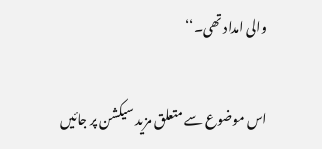والی امداد تھی۔‘‘

اس موضوع سے متعلق مزید سیکشن پر جائیں